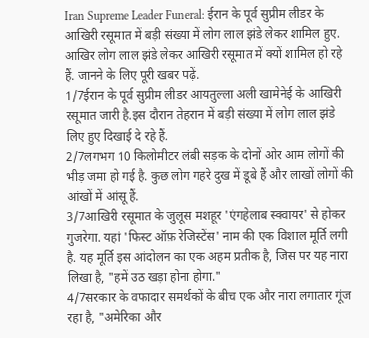Iran Supreme Leader Funeral: ईरान के पूर्व सुप्रीम लीडर के आखिरी रसूमात में बड़ी संख्या में लोग लाल झंडे लेकर शामिल हुए. आखिर लोग लाल झंडे लेकर आखिरी रसूमात में क्यों शामिल हो रहे हैं. जानने के लिए पूरी खबर पढ़ें.
1/7ईरान के पूर्व सुप्रीम लीडर आयतुल्ला अली खामेनेई के आखिरी रसूमात जारी है.इस दौरान तेहरान में बड़ी संख्या में लोग लाल झंडे लिए हुए दिखाई दे रहे हैं.
2/7लगभग 10 किलोमीटर लंबी सड़क के दोनों ओर आम लोगों की भीड़ जमा हो गई है. कुछ लोग गहरे दुख में डूबे हैं और लाखों लोगों की आंखों में आंसू हैं.
3/7आखिरी रसूमात के जुलूस मशहूर 'एंगहेलाब स्क्वायर' से होकर गुजरेगा. यहां 'फिस्ट ऑफ़ रेजिस्टेंस' नाम की एक विशाल मूर्ति लगी है. यह मूर्ति इस आंदोलन का एक अहम प्रतीक है, जिस पर यह नारा लिखा है, "हमें उठ खड़ा होना होगा."
4/7सरकार के वफादार समर्थकों के बीच एक और नारा लगातार गूंज रहा है, "अमेरिका और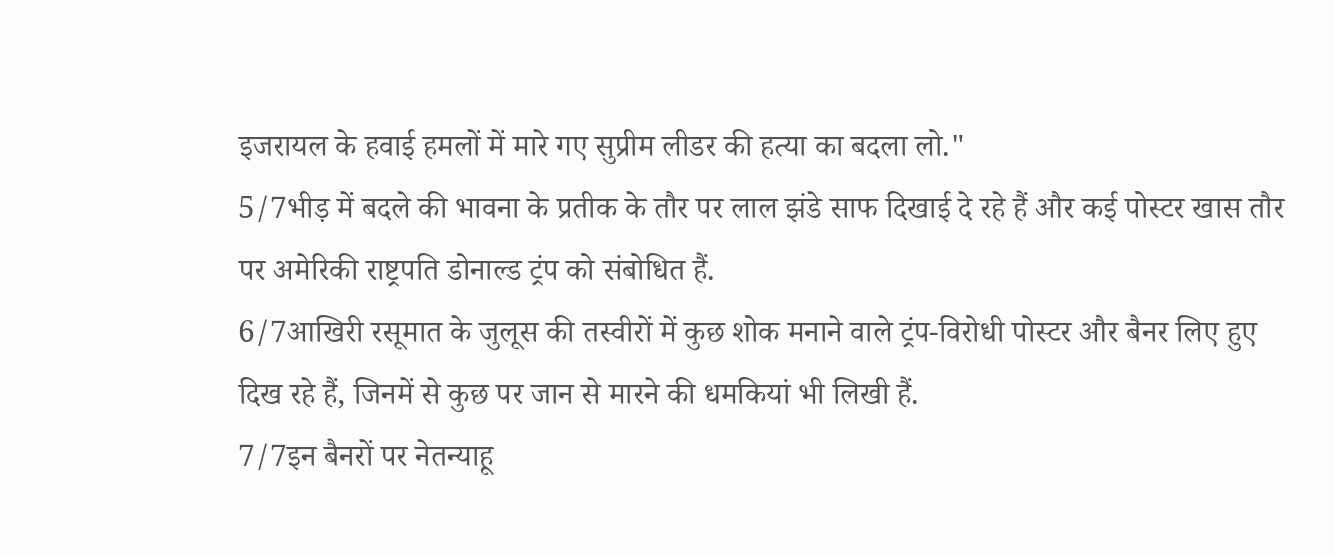इजरायल के हवाई हमलों में मारे गए सुप्रीम लीडर की हत्या का बदला लो."
5/7भीड़ में बदले की भावना के प्रतीक के तौर पर लाल झंडे साफ दिखाई दे रहे हैं और कई पोस्टर खास तौर पर अमेरिकी राष्ट्रपति डोनाल्ड ट्रंप को संबोधित हैं.
6/7आखिरी रसूमात के जुलूस की तस्वीरों में कुछ शोक मनाने वाले ट्रंप-विरोधी पोस्टर और बैनर लिए हुए दिख रहे हैं, जिनमें से कुछ पर जान से मारने की धमकियां भी लिखी हैं.
7/7इन बैनरों पर नेतन्याहू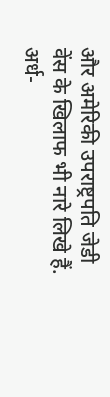और अमेरिकी उपराष्ट्रपति जेडी वेंस के खिलाफ भी नारे लिखे हैं. अर्ध-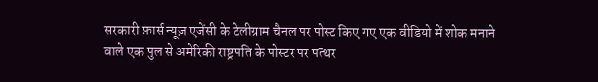सरकारी फ़ार्स न्यूज़ एजेंसी के टेलीग्राम चैनल पर पोस्ट किए गए एक वीडियो में शोक मनाने वाले एक पुल से अमेरिकी राष्ट्रपति के पोस्टर पर पत्थर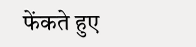फेंकते हुए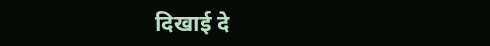दिखाई दे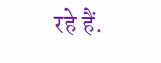रहे हैं.